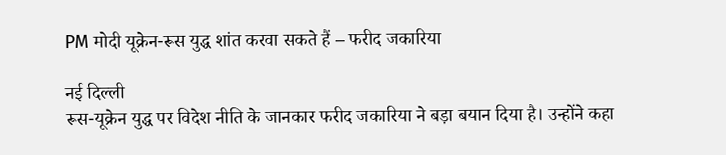PM मोदी यूक्रेन-रूस युद्ध शांत करवा सकते हैं – फरीद जकारिया

नई दिल्ली
रूस-यूक्रेन युद्ध पर विदेश नीति के जानकार फरीद जकारिया ने बड़ा बयान दिया है। उन्होंने कहा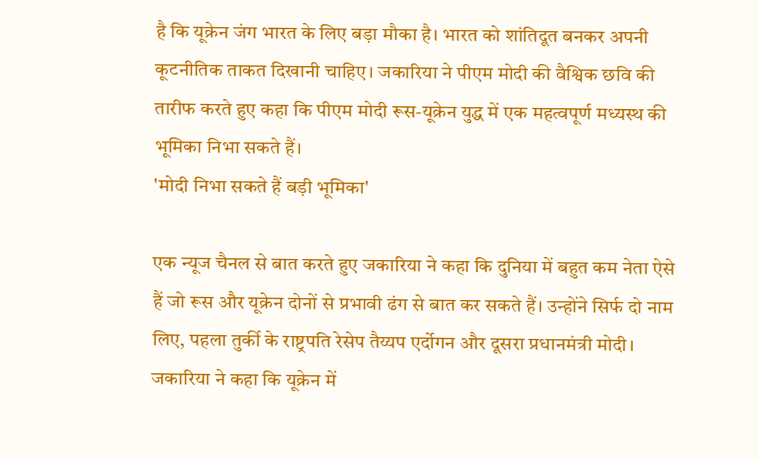है कि यूक्रेन जंग भारत के लिए बड़ा मौका है। भारत को शांतिदूत बनकर अपनी कूटनीतिक ताकत दिखानी चाहिए। जकारिया ने पीएम मोदी की वैश्विक छवि की तारीफ करते हुए कहा कि पीएम मोदी रूस-यूक्रेन युद्ध में एक महत्वपूर्ण मध्यस्थ की भूमिका निभा सकते हैं।
'मोदी निभा सकते हैं बड़ी भूमिका'

एक न्यूज चैनल से बात करते हुए जकारिया ने कहा कि दुनिया में बहुत कम नेता ऐसे हैं जो रूस और यूक्रेन दोनों से प्रभावी ढंग से बात कर सकते हैं। उन्होंने सिर्फ दो नाम लिए, पहला तुर्की के राष्ट्रपति रेसेप तैय्यप एर्दोगन और दूसरा प्रधानमंत्री मोदी। जकारिया ने कहा कि यूक्रेन में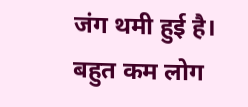जंग थमी हुई है। बहुत कम लोग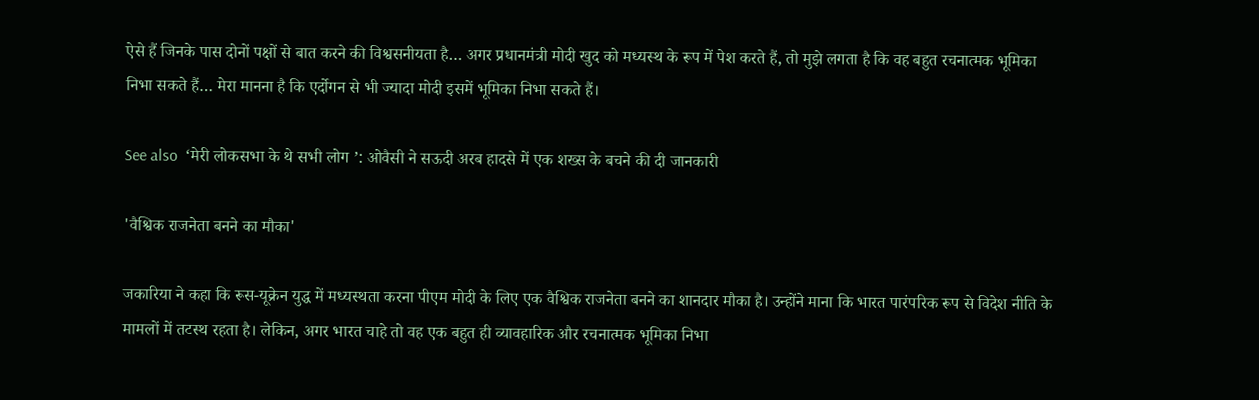ऐसे हैं जिनके पास दोनों पक्षों से बात करने की विश्वसनीयता है… अगर प्रधानमंत्री मोदी खुद को मध्यस्थ के रूप में पेश करते हैं, तो मुझे लगता है कि वह बहुत रचनात्मक भूमिका निभा सकते हैं… मेरा मानना है कि एर्दोगन से भी ज्यादा मोदी इसमें भूमिका निभा सकते हैं।

See also  ‘मेरी लोकसभा के थे सभी लोग ’: ओवैसी ने सऊदी अरब हादसे में एक शख्स के बचने की दी जानकारी

'वैश्विक राजनेता बनने का मौका'

जकारिया ने कहा कि रूस-यूक्रेन युद्ध में मध्यस्थता करना पीएम मोदी के लिए एक वैश्विक राजनेता बनने का शानदार मौका है। उन्होंने माना कि भारत पारंपरिक रूप से विदेश नीति के मामलों में तटस्थ रहता है। लेकिन, अगर भारत चाहे तो वह एक बहुत ही व्यावहारिक और रचनात्मक भूमिका निभा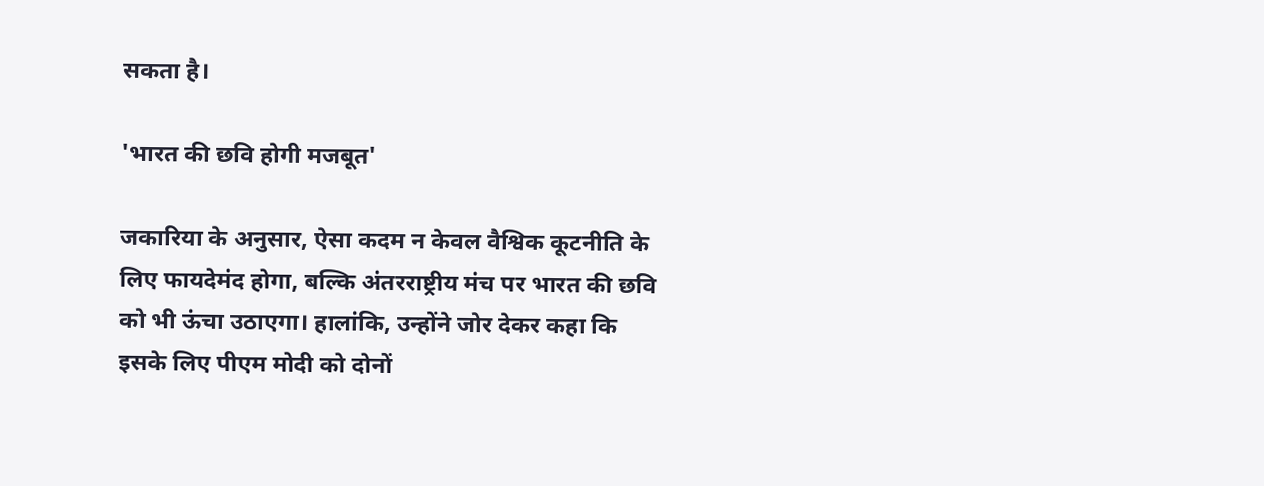सकता है।

'भारत की छवि होगी मजबूत'

जकारिया के अनुसार, ऐसा कदम न केवल वैश्विक कूटनीति के लिए फायदेमंद होगा, बल्कि अंतरराष्ट्रीय मंच पर भारत की छवि को भी ऊंचा उठाएगा। हालांकि, उन्होंने जोर देकर कहा कि इसके लिए पीएम मोदी को दोनों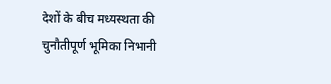देशों के बीच मध्यस्थता की चुनौतीपूर्ण भूमिका निभानी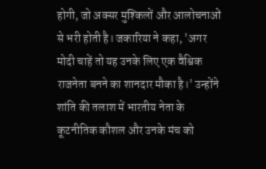होगी, जो अक्सर मुश्किलों और आलोचनाओं से भरी होती है। जकारिया ने कहा, 'अगर मोदी चाहें तो यह उनके लिए एक वैश्विक राजनेता बनने का शानदार मौका है।' उन्होंने शांति की तलाश में भारतीय नेता के कूटनीतिक कौशल और उनके मंच को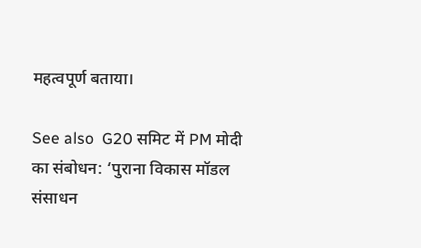महत्वपूर्ण बताया।

See also  G20 समिट में PM मोदी का संबोधन: ‘पुराना विकास मॉडल संसाधन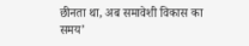छीनता था, अब समावेशी विकास का समय’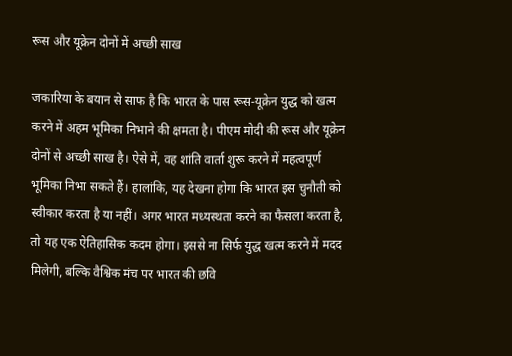रूस और यूक्रेन दोनों में अच्छी साख

जकारिया के बयान से साफ है कि भारत के पास रूस-यूक्रेन युद्ध को खत्म करने में अहम भूमिका निभाने की क्षमता है। पीएम मोदी की रूस और यूक्रेन दोनों से अच्छी साख है। ऐसे में, वह शांति वार्ता शुरू करने में महत्वपूर्ण भूमिका निभा सकते हैं। हालांकि, यह देखना होगा कि भारत इस चुनौती को स्वीकार करता है या नहीं। अगर भारत मध्यस्थता करने का फैसला करता है, तो यह एक ऐतिहासिक कदम होगा। इससे ना सिर्फ युद्ध खत्म करने में मदद मिलेगी, बल्कि वैश्विक मंच पर भारत की छवि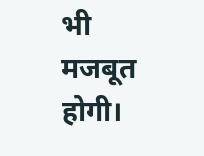भी मजबूत होगी।